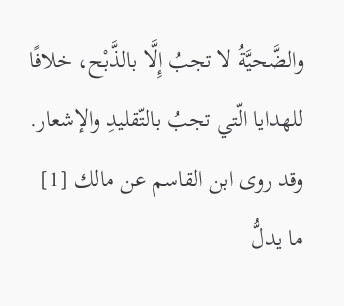والضَّحيَّةُ لا تجبُ إِلَّا بالذَّبْح، خلافًا للهدايا الّتي تجبُ بالتّقليدِ والإشعار. وقد روى ابن القاسم عن مالك [1] ما يدلُّ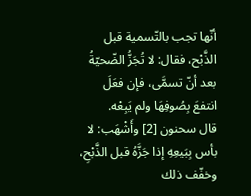أنّها تجب بالتّسمية قبل الذَّبْح، فقال: لا تُجَزُّ الضّحيّةُ بعد أنّ تسمَّى، فإن فعَلَ انتفعَ بِصُوفِهَا ولم يَبِعْه.
قال سحنون [2] وأَشْهَب: لا بأس بِبَيعِهِ إذا جَزَّهُ قبل الذَّبْحِ، وخفّف ذلك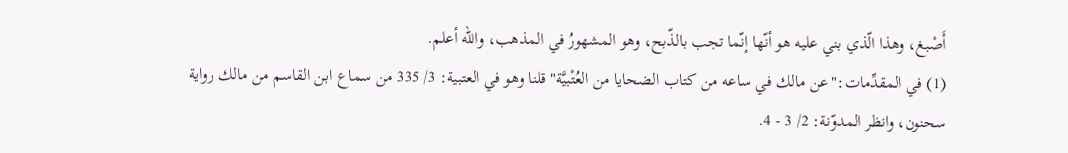أَصْبغ، وهذا الّذي بني عليه هو أنّها إنّما تجب بالذّبح، وهو المشهورُ في المذهب، والله أعلم.
(1) في المقدِّمات:"عن مالك في ساعه من كتاب الضحايا من العُتْبيَّة"قلنا وهو في العتبية: 3/ 335 من سماع ابن القاسم من مالك رواية سحنون، وانظر المدوّنة: 2/ 3 - 4.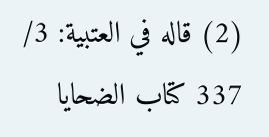(2) قاله في العتبية: 3/ 337 كتاب الضحايا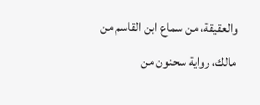والعقيقة، من سماع ابن القاسم من مالك، رواية سحنون من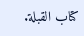كتاب القبلة.